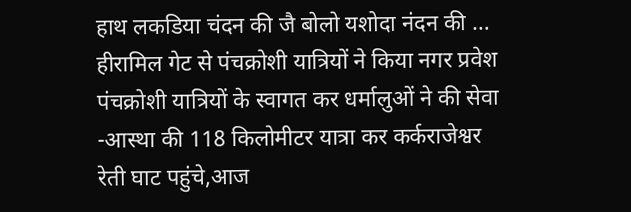हाथ लकडिया चंदन की जै बोलो यशोदा नंदन की … हीरामिल गेट से पंचक्रोशी यात्रियों ने किया नगर प्रवेश पंचक्रोशी यात्रियों के स्वागत कर धर्मालुओं ने की सेवा -आस्था की 118 किलोमीटर यात्रा कर कर्कराजेश्वर रेती घाट पहुंचे,आज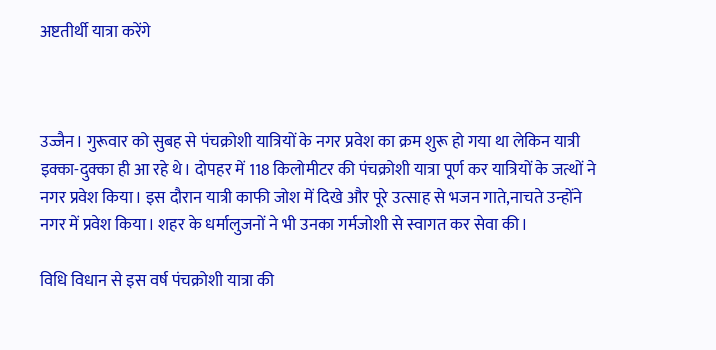अष्टतीर्थी यात्रा करेंगे



उज्जैन। गुरूवार को सुबह से पंचक्रोशी यात्रियों के नगर प्रवेश का क्रम शुरू हो गया था लेकिन यात्री इक्का-दुक्का ही आ रहे थे। दोपहर में 118 किलोमीटर की पंचक्रोशी यात्रा पूर्ण कर यात्रियों के जत्थों ने नगर प्रवेश किया। इस दौरान यात्री काफी जोश में दिखे और पूरे उत्साह से भजन गाते,नाचते उन्होंने नगर में प्रवेश किया। शहर के धर्मालुजनों ने भी उनका गर्मजोशी से स्वागत कर सेवा की।

विधि विधान से इस वर्ष पंचक्रोशी यात्रा की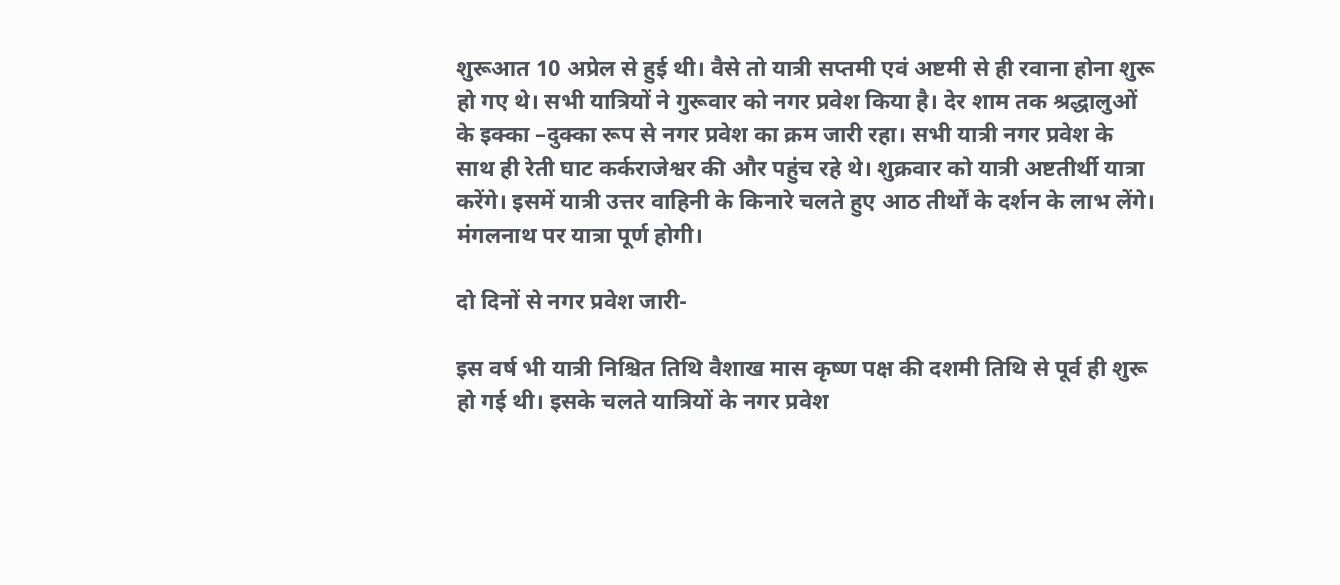शुरूआत 10 अप्रेल से हुई थी। वैसे तो यात्री सप्तमी एवं अष्टमी से ही रवाना होना शुरू हो गए थे। सभी यात्रियों ने गुरूवार को नगर प्रवेश किया है। देर शाम तक श्रद्धालुओं के इक्का –दुक्का रूप से नगर प्रवेश का क्रम जारी रहा। सभी यात्री नगर प्रवेश के साथ ही रेती घाट कर्कराजेश्वर की और पहुंच रहे थे। शुक्रवार को यात्री अष्टतीर्थी यात्रा करेंगे। इसमें यात्री उत्तर वाहिनी के किनारे चलते हुए आठ तीर्थों के दर्शन के लाभ लेंगे। मंगलनाथ पर यात्रा पूर्ण होगी।

दो दिनों से नगर प्रवेश जारी-

इस वर्ष भी यात्री निश्चित तिथि वैशाख मास कृष्ण पक्ष की दशमी तिथि से पूर्व ही शुरू हो गई थी। इसके चलते यात्रियों के नगर प्रवेश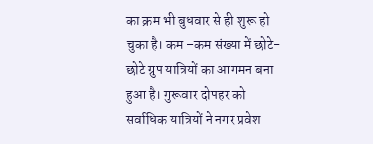का क्रम भी बुधवार से ही शुरू हो चुका है। कम –कम संख्या में छोटे-छोटे ग्रुप यात्रियों का आगमन बना हुआ है। गुरूवार दोपहर को सर्वाधिक यात्रियों ने नगर प्रवेश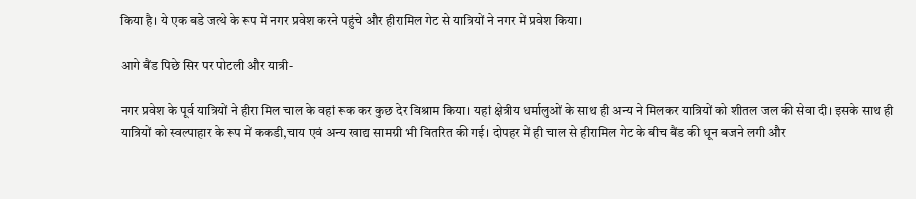किया है। ये एक बडे जत्थे के रूप में नगर प्रवेश करने पहुंचे और हीरामिल गेट से यात्रियों ने नगर में प्रवेश किया।

आगे बैंड पिछे सिर पर पोटली और यात्री-

नगर प्रवेश के पूर्व यात्रियों ने हीरा मिल चाल के वहां रूक कर कुछ देर विश्राम किया। यहां क्षेत्रीय धर्मालुओं के साथ ही अन्य ने मिलकर यात्रियों को शीतल जल की सेवा दी। इसके साथ ही यात्रियों को स्वल्पाहार के रूप में ककडी,चाय एवं अन्य खाद्य सामग्री भी वितरित की गई। दोपहर में ही चाल से हीरामिल गेट के बीच बैंड की धून बजने लगी और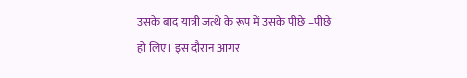उसके बाद यात्री जत्थे के रूप में उसके पीछे –पीछे हो लिए। इस दौरान आगर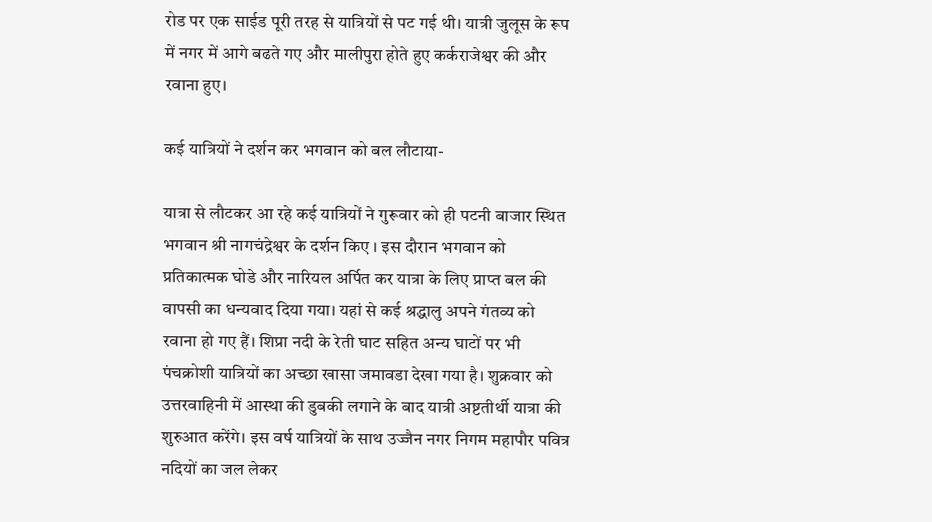रोड पर एक साईड पूरी तरह से यात्रियों से पट गई थी। यात्री जुलूस के रूप में नगर में आगे बढते गए और मालीपुरा होते हुए कर्कराजेश्वर की और रवाना हुए।

कई यात्रियों ने दर्शन कर भगवान को बल लौटाया-

यात्रा से लौटकर आ रहे कई यात्रियों ने गुरूवार को ही पटनी बाजार स्थित भगवान श्री नागचंद्रेश्वर के दर्शन किए । इस दौरान भगवान को प्रतिकात्मक घोडे और नारियल अर्पित कर यात्रा के लिए प्राप्त बल की वापसी का धन्यवाद दिया गया। यहां से कई श्रद्धालु अपने गंतव्य को रवाना हो गए हैं। शिप्रा नदी के रेती घाट सहित अन्य घाटों पर भी पंचक्रोशी यात्रियों का अच्छा खासा जमावडा देखा गया है। शुक्रवार को उत्तरवाहिनी में आस्था की डुबकी लगाने के बाद यात्री अष्टतीर्थी यात्रा की शुरुआत करेंगे। इस वर्ष यात्रियों के साथ उज्जैन नगर निगम महापौर पवित्र नदियों का जल लेकर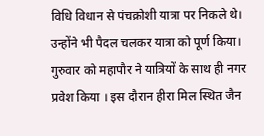विधि विधान से पंचक्रोशी यात्रा पर निकले थे। उन्होंने भी पैदल चलकर यात्रा को पूर्ण किया। गुरुवार को महापौर ने यात्रियों के साथ ही नगर प्रवेश किया । इस दौरान हीरा मिल स्थित जैन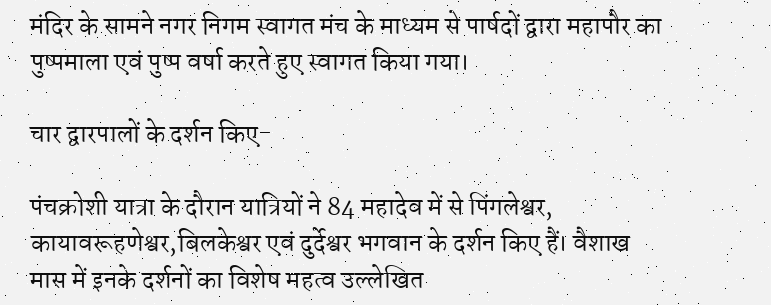मंदिर के सामने नगर निगम स्वागत मंच के माध्यम से पार्षदों द्वारा महापौर का पुष्पमाला एवं पुष्प वर्षा करते हुए स्वागत किया गया।

चार द्वारपालों के दर्शन किए-

पंचक्रोशी यात्रा के दौरान यात्रियों ने 84 महादेव में से पिंगलेश्वर, कायावरूहणेश्वर,बिलकेश्वर एवं दुर्देश्वर भगवान के दर्शन किए हैं। वैशाख मास में इनके दर्शनों का विशेष महत्व उल्लेखित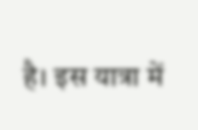है। इस यात्रा में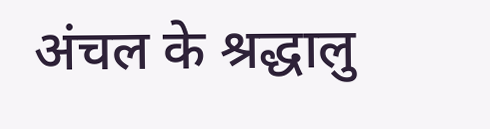अंचल के श्रद्धालु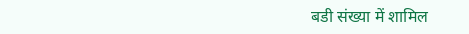बडी संख्या में शामिल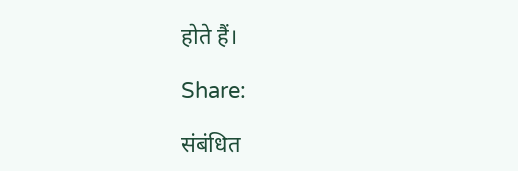होते हैं।

Share:

संबंधित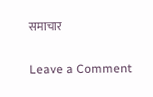समाचार

Leave a Comment